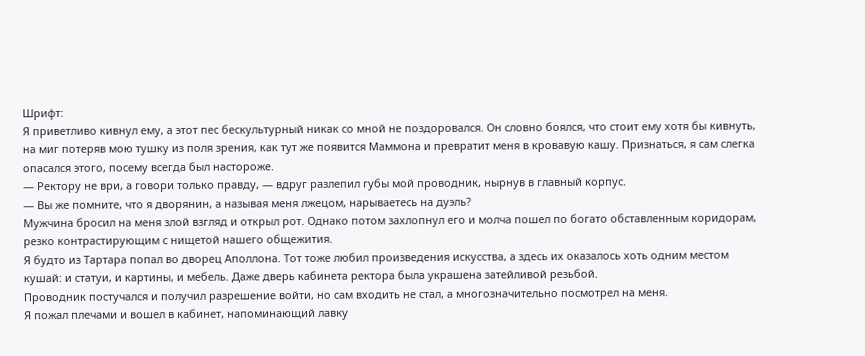Шрифт:
Я приветливо кивнул ему, а этот пес бескультурный никак со мной не поздоровался. Он словно боялся, что стоит ему хотя бы кивнуть, на миг потеряв мою тушку из поля зрения, как тут же появится Маммона и превратит меня в кровавую кашу. Признаться, я сам слегка опасался этого, посему всегда был настороже.
— Ректору не ври, а говори только правду, — вдруг разлепил губы мой проводник, нырнув в главный корпус.
— Вы же помните, что я дворянин, а называя меня лжецом, нарываетесь на дуэль?
Мужчина бросил на меня злой взгляд и открыл рот. Однако потом захлопнул его и молча пошел по богато обставленным коридорам, резко контрастирующим с нищетой нашего общежития.
Я будто из Тартара попал во дворец Аполлона. Тот тоже любил произведения искусства, а здесь их оказалось хоть одним местом кушай: и статуи, и картины, и мебель. Даже дверь кабинета ректора была украшена затейливой резьбой.
Проводник постучался и получил разрешение войти, но сам входить не стал, а многозначительно посмотрел на меня.
Я пожал плечами и вошел в кабинет, напоминающий лавку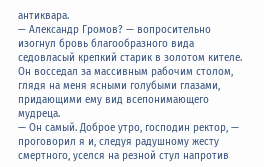антиквара.
— Александр Громов? — вопросительно изогнул бровь благообразного вида седовласый крепкий старик в золотом кителе.
Он восседал за массивным рабочим столом, глядя на меня ясными голубыми глазами, придающими ему вид всепонимающего мудреца.
— Он самый. Доброе утро, господин ректор, — проговорил я и, следуя радушному жесту смертного, уселся на резной стул напротив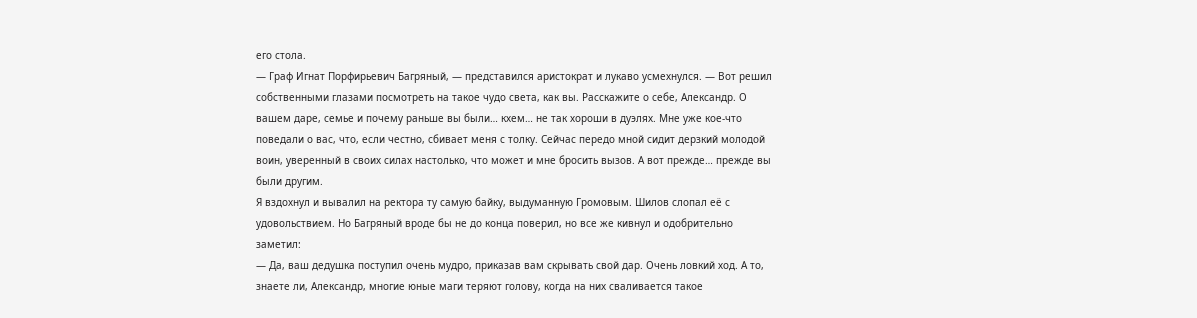его стола.
— Граф Игнат Порфирьевич Багряный, — представился аристократ и лукаво усмехнулся. — Вот решил собственными глазами посмотреть на такое чудо света, как вы. Расскажите о себе, Александр. О вашем даре, семье и почему раньше вы были… кхем… не так хороши в дуэлях. Мне уже кое-что поведали о вас, что, если честно, сбивает меня с толку. Сейчас передо мной сидит дерзкий молодой воин, уверенный в своих силах настолько, что может и мне бросить вызов. А вот прежде… прежде вы были другим.
Я вздохнул и вывалил на ректора ту самую байку, выдуманную Громовым. Шилов слопал её с удовольствием. Но Багряный вроде бы не до конца поверил, но все же кивнул и одобрительно заметил:
— Да, ваш дедушка поступил очень мудро, приказав вам скрывать свой дар. Очень ловкий ход. А то, знаете ли, Александр, многие юные маги теряют голову, когда на них сваливается такое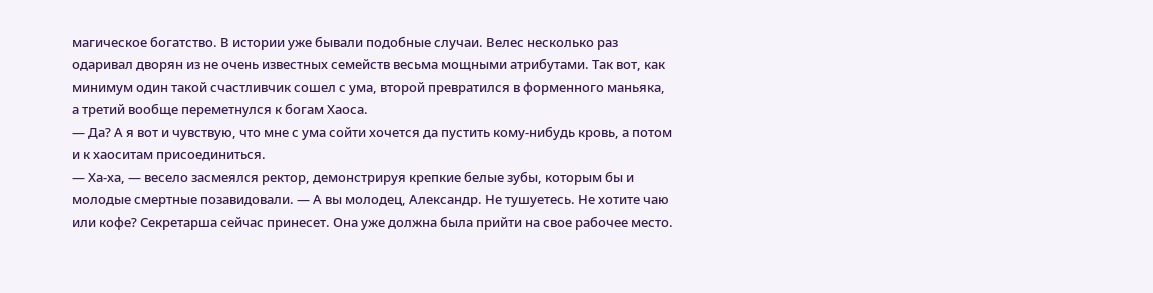магическое богатство. В истории уже бывали подобные случаи. Велес несколько раз одаривал дворян из не очень известных семейств весьма мощными атрибутами. Так вот, как минимум один такой счастливчик сошел с ума, второй превратился в форменного маньяка, а третий вообще переметнулся к богам Хаоса.
— Да? А я вот и чувствую, что мне с ума сойти хочется да пустить кому-нибудь кровь, а потом и к хаоситам присоединиться.
— Ха-ха, — весело засмеялся ректор, демонстрируя крепкие белые зубы, которым бы и молодые смертные позавидовали. — А вы молодец, Александр. Не тушуетесь. Не хотите чаю или кофе? Секретарша сейчас принесет. Она уже должна была прийти на свое рабочее место.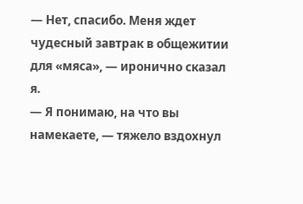— Нет, спасибо. Меня ждет чудесный завтрак в общежитии для «мяса», — иронично сказал я.
— Я понимаю, на что вы намекаете, — тяжело вздохнул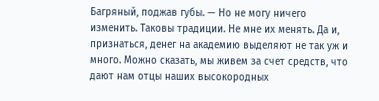Багряный, поджав губы. — Но не могу ничего изменить. Таковы традиции. Не мне их менять. Да и, признаться, денег на академию выделяют не так уж и много. Можно сказать, мы живем за счет средств, что дают нам отцы наших высокородных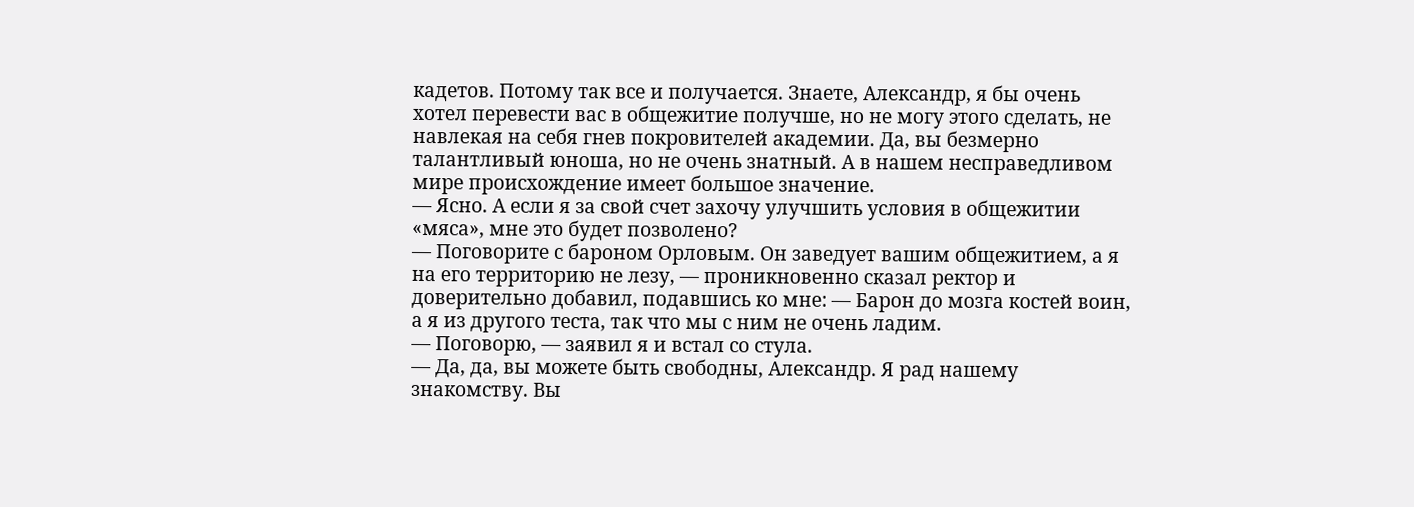кадетов. Потому так все и получается. Знаете, Александр, я бы очень хотел перевести вас в общежитие получше, но не могу этого сделать, не навлекая на себя гнев покровителей академии. Да, вы безмерно талантливый юноша, но не очень знатный. А в нашем несправедливом мире происхождение имеет большое значение.
— Ясно. А если я за свой счет захочу улучшить условия в общежитии «мяса», мне это будет позволено?
— Поговорите с бароном Орловым. Он заведует вашим общежитием, а я на его территорию не лезу, — проникновенно сказал ректор и доверительно добавил, подавшись ко мне: — Барон до мозга костей воин, а я из другого теста, так что мы с ним не очень ладим.
— Поговорю, — заявил я и встал со стула.
— Да, да, вы можете быть свободны, Александр. Я рад нашему знакомству. Вы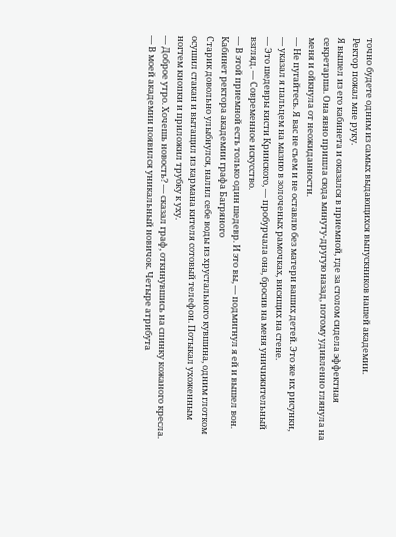точно будете одним из самых выдающихся выпускников нашей академии.
Ректор пожал мне руку.
Я вышел из его кабинета и оказался в приемной, где за столом сидела эффектная секретарша. Она явно пришла сюда минуту-другую назад, потому удивленно глянула на меня и ойкнула от неожиданности.
— Не пугайтесь. Я вас не съем и не оставлю без матери ваших детей. Это же их рисунки, — указал я пальцем на мазню в золоченых рамочках, висящих на стене.
— Это шедевры кисти Кринского, — пробурчала она, бросив на меня уничижительный взгляд. — Современное искусство.
— В этой приемной есть только один шедевр. И это вы, — подмигнул я ей и вышел вон.
Кабинет ректора академии графа Багряного
Старик довольно улыбнулся, налил себе воды из хрустального кувшина, одним глотком осушил стакан и вытащил из кармана кителя сотовый телефон. Потыкал ухоженным ногтем кнопки и приложил трубку к уху.
— Доброе утро. Хочешь новость? — сказал граф, откинувшись на спинку кожаного кресла. — В моей академии появился уникальный новичок. Четыре атрибута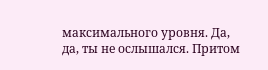максимального уровня. Да, да, ты не ослышался. Притом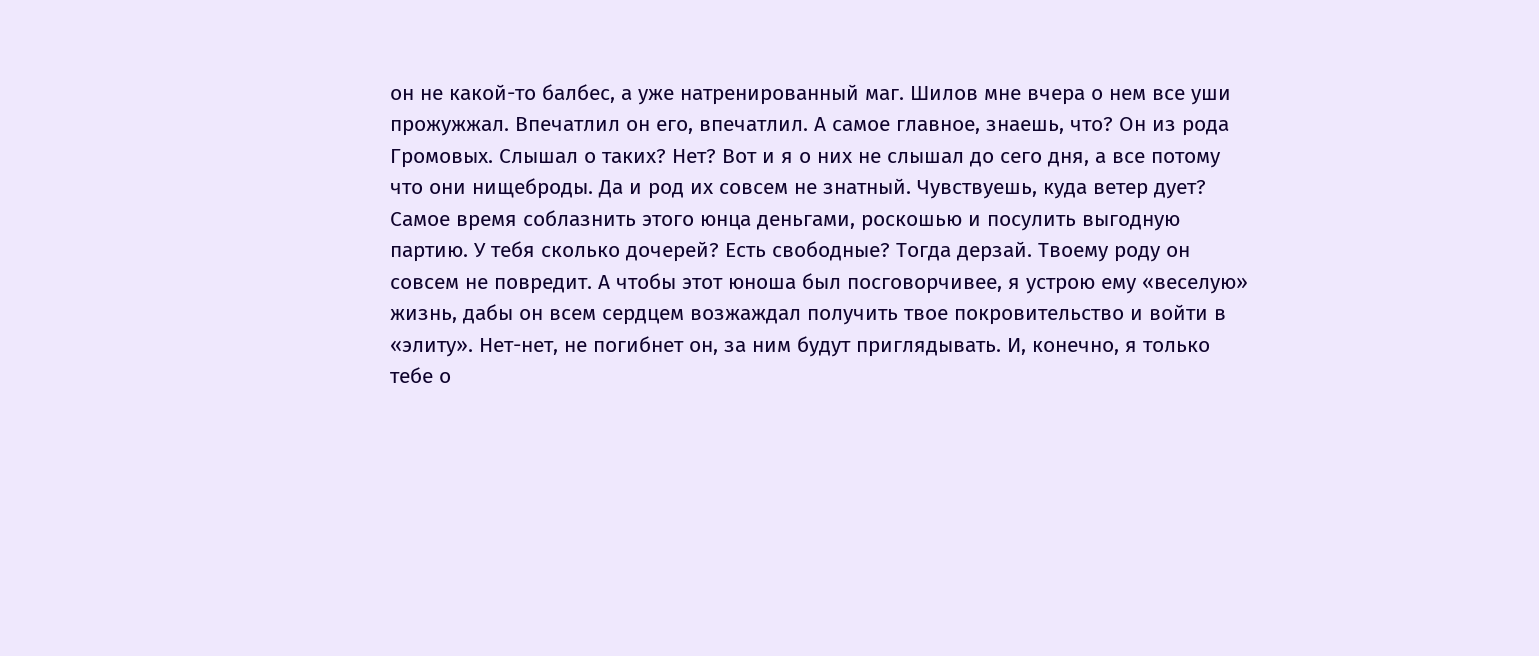он не какой-то балбес, а уже натренированный маг. Шилов мне вчера о нем все уши прожужжал. Впечатлил он его, впечатлил. А самое главное, знаешь, что? Он из рода Громовых. Слышал о таких? Нет? Вот и я о них не слышал до сего дня, а все потому что они нищеброды. Да и род их совсем не знатный. Чувствуешь, куда ветер дует? Самое время соблазнить этого юнца деньгами, роскошью и посулить выгодную партию. У тебя сколько дочерей? Есть свободные? Тогда дерзай. Твоему роду он совсем не повредит. А чтобы этот юноша был посговорчивее, я устрою ему «веселую» жизнь, дабы он всем сердцем возжаждал получить твое покровительство и войти в «элиту». Нет-нет, не погибнет он, за ним будут приглядывать. И, конечно, я только тебе о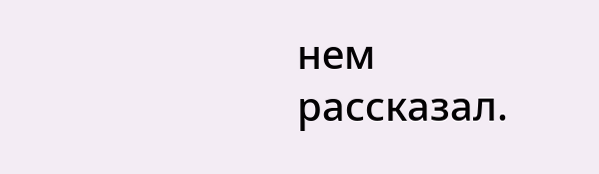нем рассказал.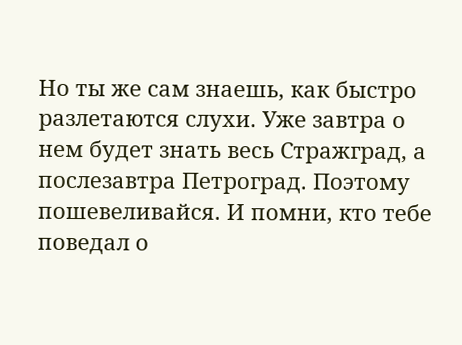Но ты же сам знаешь, как быстро разлетаются слухи. Уже завтра о нем будет знать весь Стражград, а послезавтра Петроград. Поэтому пошевеливайся. И помни, кто тебе поведал о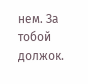нем. За тобой должок.